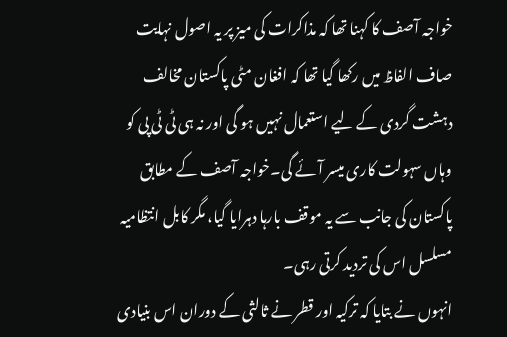خواجہ آصف کا کہنا تھا کہ مذاکرات کی میز پر یہ اصول نہایت صاف الفاظ میں رکھا گیا تھا کہ افغان مٹی پاکستان مخالف دہشت گردی کے لیے استعمال نہیں ہو گی اور نہ ہی ٹی ٹی پی کو وہاں سہولت کاری میسر آئے گی۔خواجہ آصف کے مطابق پاکستان کی جانب سے یہ موقف بارہا دہرایا گیا، مگر کابل انتظامیہ مسلسل اس کی تردید کرتی رہی۔
انہوں نے بتایا کہ ترکیہ اور قطر نے ثالثی کے دوران اس بنیادی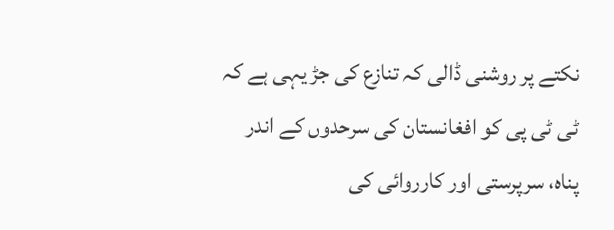نکتے پر روشنی ڈالی کہ تنازع کی جڑ یہی ہے کہ ٹی ٹی پی کو افغانستان کی سرحدوں کے اندر پناہ، سرپرستی اور کارروائی کی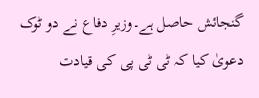گنجائش حاصل ہے۔وزیرِ دفاع نے دو ٹوک دعویٰ کیا کہ ٹی ٹی پی کی قیادت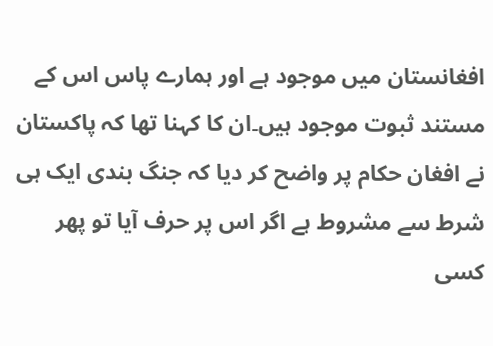افغانستان میں موجود ہے اور ہمارے پاس اس کے مستند ثبوت موجود ہیں۔ان کا کہنا تھا کہ پاکستان نے افغان حکام پر واضح کر دیا کہ جنگ بندی ایک ہی شرط سے مشروط ہے اگر اس پر حرف آیا تو پھر کسی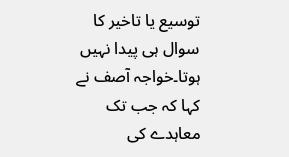توسیع یا تاخیر کا سوال ہی پیدا نہیں ہوتا۔خواجہ آصف نے کہا کہ جب تک معاہدے کی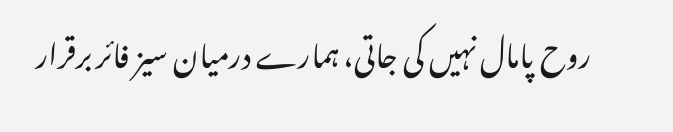روح پامال نہیں کی جاتی، ہمارے درمیان سیز فائر برقرار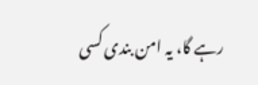رہے گا، یہ امن بندی کسی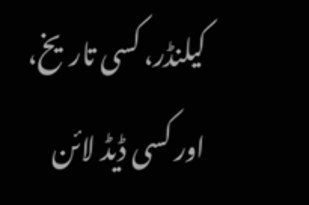کیلنڈر، کسی تاریخ، اور کسی ڈیڈ لائن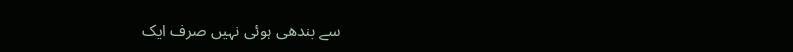سے بندھی ہوئی نہیں صرف ایک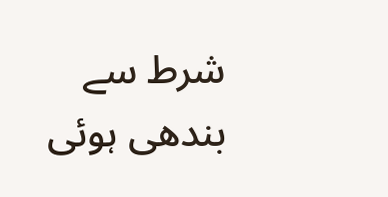شرط سے بندھی ہوئی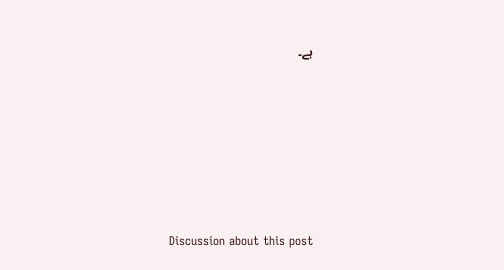ہے۔








Discussion about this post